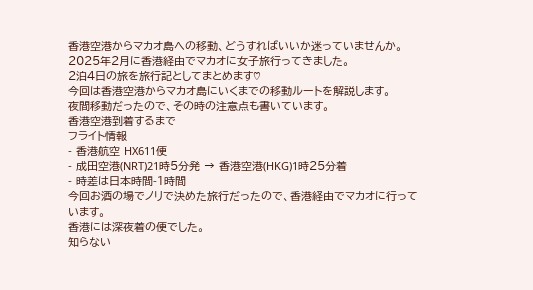香港空港からマカオ島への移動、どうすればいいか迷っていませんか。
2025年2月に香港経由でマカオに女子旅行ってきました。
2泊4日の旅を旅行記としてまとめます♡
今回は香港空港からマカオ島にいくまでの移動ルートを解説します。
夜間移動だったので、その時の注意点も書いています。
香港空港到着するまで
フライト情報
- 香港航空 HX611便
- 成田空港(NRT)21時5分発 → 香港空港(HKG)1時25分着
- 時差は日本時間-1時間
今回お酒の場でノリで決めた旅行だったので、香港経由でマカオに行っています。
香港には深夜着の便でした。
知らない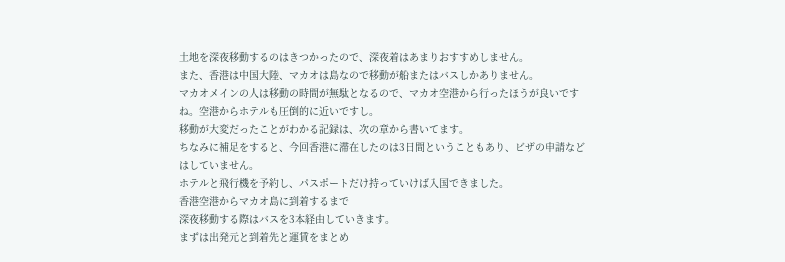土地を深夜移動するのはきつかったので、深夜着はあまりおすすめしません。
また、香港は中国大陸、マカオは島なので移動が船またはバスしかありません。
マカオメインの人は移動の時間が無駄となるので、マカオ空港から行ったほうが良いですね。空港からホテルも圧倒的に近いですし。
移動が大変だったことがわかる記録は、次の章から書いてます。
ちなみに補足をすると、今回香港に滞在したのは3日間ということもあり、ビザの申請などはしていません。
ホテルと飛行機を予約し、パスポートだけ持っていけば入国できました。
香港空港からマカオ島に到着するまで
深夜移動する際はバスを3本経由していきます。
まずは出発元と到着先と運賃をまとめ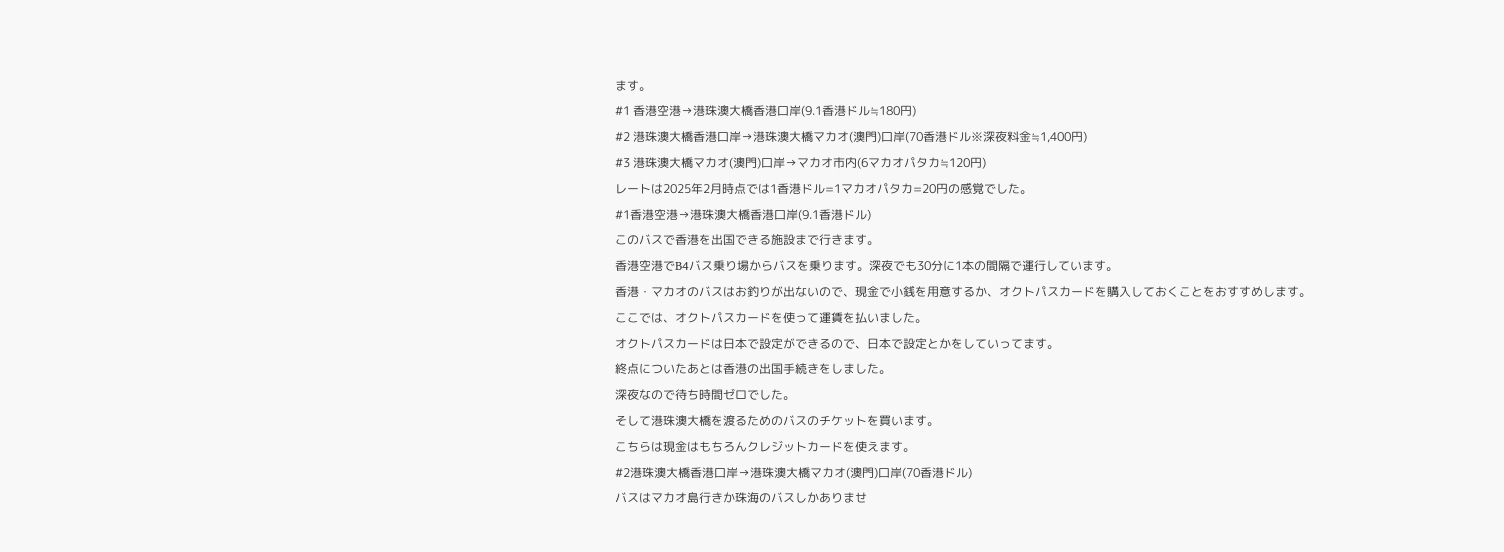ます。
#1 香港空港→港珠澳大橋香港口岸(9.1香港ドル≒180円)
#2 港珠澳大橋香港口岸→港珠澳大橋マカオ(澳門)口岸(70香港ドル※深夜料金≒1,400円)
#3 港珠澳大橋マカオ(澳門)口岸→マカオ市内(6マカオパタカ≒120円)
レートは2025年2月時点では1香港ドル=1マカオパタカ=20円の感覚でした。
#1香港空港→港珠澳大橋香港口岸(9.1香港ドル)
このバスで香港を出国できる施設まで行きます。
香港空港でB4バス乗り場からバスを乗ります。深夜でも30分に1本の間隔で運行しています。
香港・マカオのバスはお釣りが出ないので、現金で小銭を用意するか、オクトパスカードを購入しておくことをおすすめします。
ここでは、オクトパスカードを使って運賃を払いました。
オクトパスカードは日本で設定ができるので、日本で設定とかをしていってます。
終点についたあとは香港の出国手続きをしました。
深夜なので待ち時間ゼロでした。
そして港珠澳大橋を渡るためのバスのチケットを買います。
こちらは現金はもちろんクレジットカードを使えます。
#2港珠澳大橋香港口岸→港珠澳大橋マカオ(澳門)口岸(70香港ドル)
バスはマカオ島行きか珠海のバスしかありませ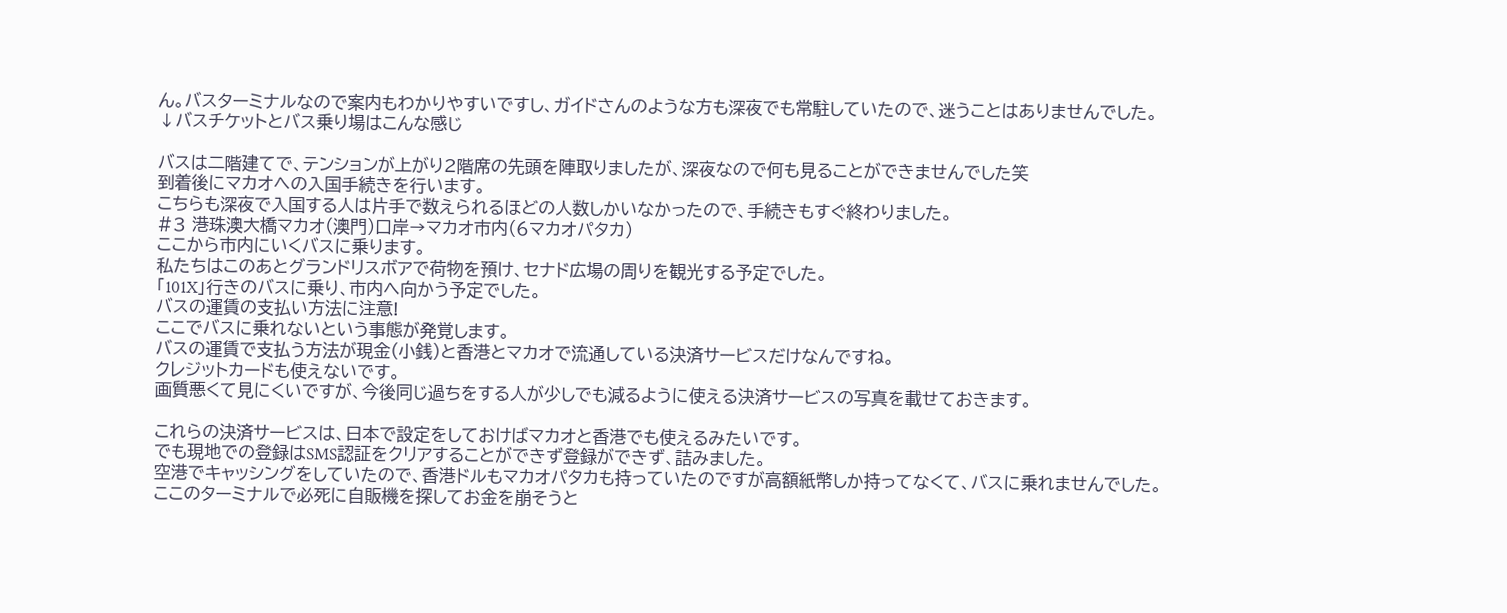ん。バスターミナルなので案内もわかりやすいですし、ガイドさんのような方も深夜でも常駐していたので、迷うことはありませんでした。
↓バスチケットとバス乗り場はこんな感じ

バスは二階建てで、テンションが上がり2階席の先頭を陣取りましたが、深夜なので何も見ることができませんでした笑
到着後にマカオへの入国手続きを行います。
こちらも深夜で入国する人は片手で数えられるほどの人数しかいなかったので、手続きもすぐ終わりました。
#3 港珠澳大橋マカオ(澳門)口岸→マカオ市内(6マカオパタカ)
ここから市内にいくバスに乗ります。
私たちはこのあとグランドリスボアで荷物を預け、セナド広場の周りを観光する予定でした。
「101X」行きのバスに乗り、市内へ向かう予定でした。
バスの運賃の支払い方法に注意!
ここでバスに乗れないという事態が発覚します。
バスの運賃で支払う方法が現金(小銭)と香港とマカオで流通している決済サービスだけなんですね。
クレジットカードも使えないです。
画質悪くて見にくいですが、今後同じ過ちをする人が少しでも減るように使える決済サービスの写真を載せておきます。

これらの決済サービスは、日本で設定をしておけばマカオと香港でも使えるみたいです。
でも現地での登録はSMS認証をクリアすることができず登録ができず、詰みました。
空港でキャッシングをしていたので、香港ドルもマカオパタカも持っていたのですが高額紙幣しか持ってなくて、バスに乗れませんでした。
ここのターミナルで必死に自販機を探してお金を崩そうと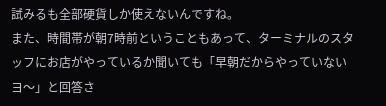試みるも全部硬貨しか使えないんですね。
また、時間帯が朝7時前ということもあって、ターミナルのスタッフにお店がやっているか聞いても「早朝だからやっていないヨ〜」と回答さ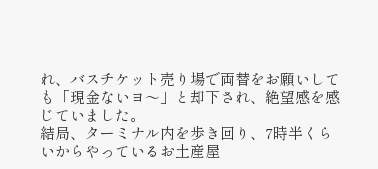れ、バスチケット売り場で両替をお願いしても「現金ないヨ〜」と却下され、絶望感を感じていました。
結局、ターミナル内を歩き回り、7時半くらいからやっているお土産屋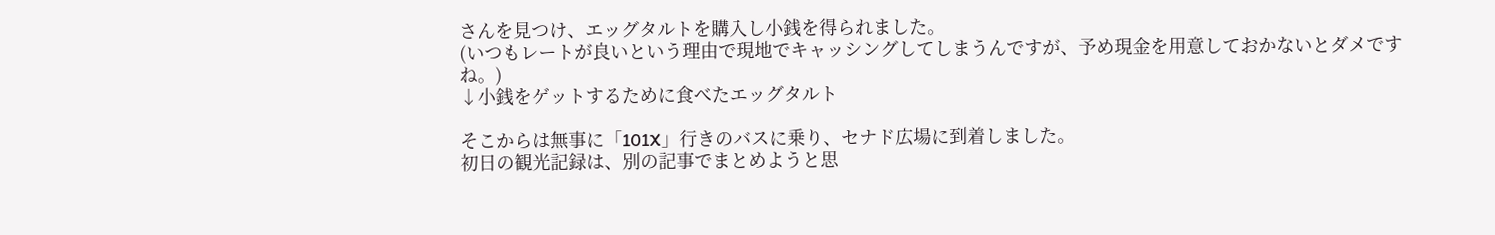さんを見つけ、エッグタルトを購入し小銭を得られました。
(いつもレートが良いという理由で現地でキャッシングしてしまうんですが、予め現金を用意しておかないとダメですね。)
↓小銭をゲットするために食べたエッグタルト

そこからは無事に「101X」行きのバスに乗り、セナド広場に到着しました。
初日の観光記録は、別の記事でまとめようと思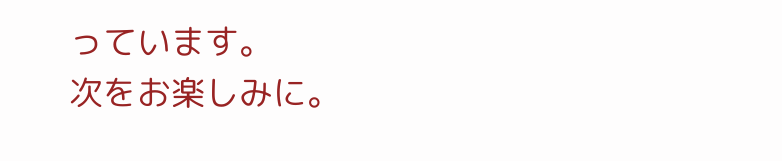っています。
次をお楽しみに。